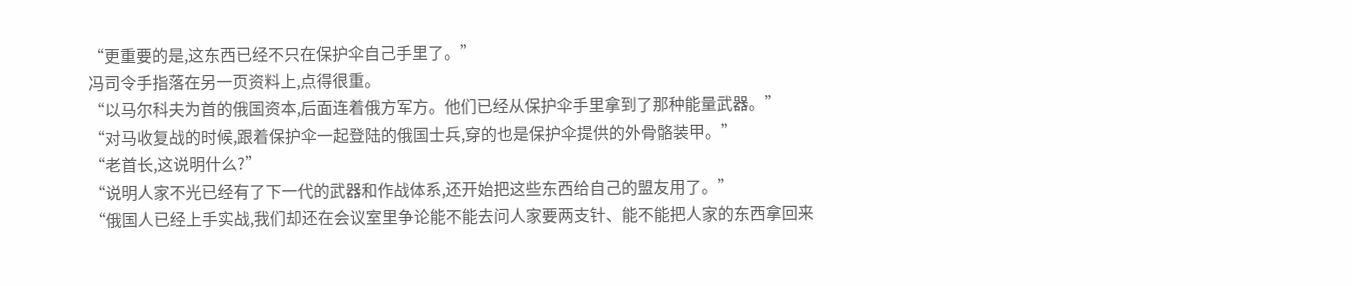“更重要的是,这东西已经不只在保护伞自己手里了。”
冯司令手指落在另一页资料上,点得很重。
“以马尔科夫为首的俄国资本,后面连着俄方军方。他们已经从保护伞手里拿到了那种能量武器。”
“对马收复战的时候,跟着保护伞一起登陆的俄国士兵,穿的也是保护伞提供的外骨骼装甲。”
“老首长,这说明什么?”
“说明人家不光已经有了下一代的武器和作战体系,还开始把这些东西给自己的盟友用了。”
“俄国人已经上手实战,我们却还在会议室里争论能不能去问人家要两支针、能不能把人家的东西拿回来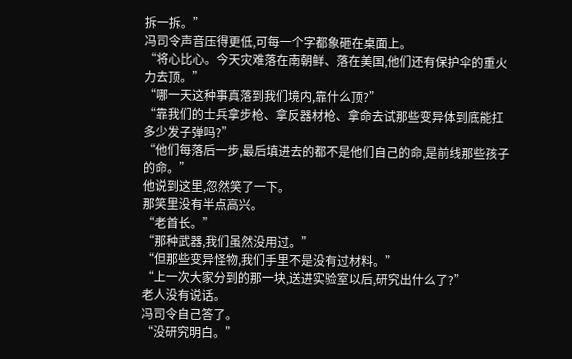拆一拆。”
冯司令声音压得更低,可每一个字都象砸在桌面上。
“将心比心。今天灾难落在南朝鲜、落在美国,他们还有保护伞的重火力去顶。”
“哪一天这种事真落到我们境内,靠什么顶?”
“靠我们的士兵拿步枪、拿反器材枪、拿命去试那些变异体到底能扛多少发子弹吗?”
“他们每落后一步,最后填进去的都不是他们自己的命,是前线那些孩子的命。”
他说到这里,忽然笑了一下。
那笑里没有半点高兴。
“老首长。”
“那种武器,我们虽然没用过。”
“但那些变异怪物,我们手里不是没有过材料。”
“上一次大家分到的那一块,送进实验室以后,研究出什么了?”
老人没有说话。
冯司令自己答了。
“没研究明白。”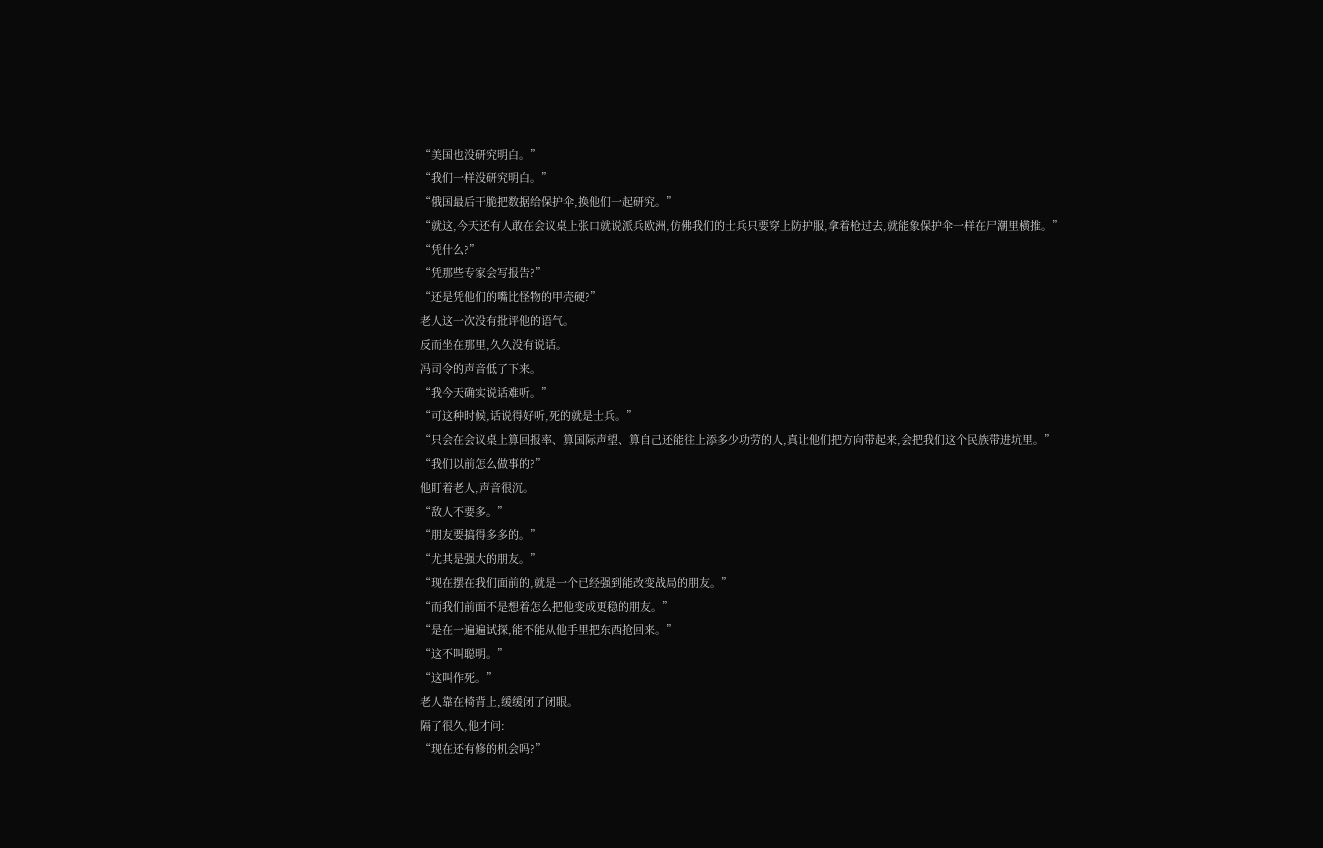“美国也没研究明白。”
“我们一样没研究明白。”
“俄国最后干脆把数据给保护伞,换他们一起研究。”
“就这,今天还有人敢在会议桌上张口就说派兵欧洲,仿佛我们的士兵只要穿上防护服,拿着枪过去,就能象保护伞一样在尸潮里横推。”
“凭什么?”
“凭那些专家会写报告?”
“还是凭他们的嘴比怪物的甲壳硬?”
老人这一次没有批评他的语气。
反而坐在那里,久久没有说话。
冯司令的声音低了下来。
“我今天确实说话难听。”
“可这种时候,话说得好听,死的就是士兵。”
“只会在会议桌上算回报率、算国际声望、算自己还能往上添多少功劳的人,真让他们把方向带起来,会把我们这个民族带进坑里。”
“我们以前怎么做事的?”
他盯着老人,声音很沉。
“敌人不要多。”
“朋友要搞得多多的。”
“尤其是强大的朋友。”
“现在摆在我们面前的,就是一个已经强到能改变战局的朋友。”
“而我们前面不是想着怎么把他变成更稳的朋友。”
“是在一遍遍试探,能不能从他手里把东西抢回来。”
“这不叫聪明。”
“这叫作死。”
老人靠在椅背上,缓缓闭了闭眼。
隔了很久,他才问:
“现在还有修的机会吗?”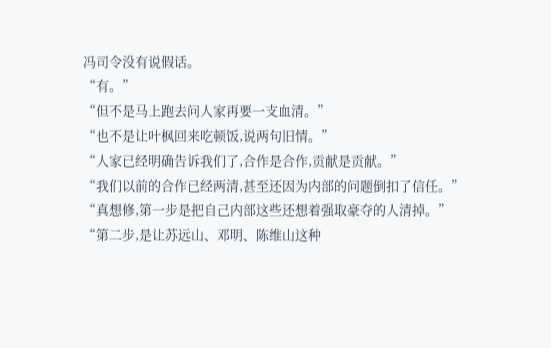冯司令没有说假话。
“有。”
“但不是马上跑去问人家再要一支血清。”
“也不是让叶枫回来吃顿饭,说两句旧情。”
“人家已经明确告诉我们了,合作是合作,贡献是贡献。”
“我们以前的合作已经两清,甚至还因为内部的问题倒扣了信任。”
“真想修,第一步是把自己内部这些还想着强取豪夺的人清掉。”
“第二步,是让苏远山、邓明、陈维山这种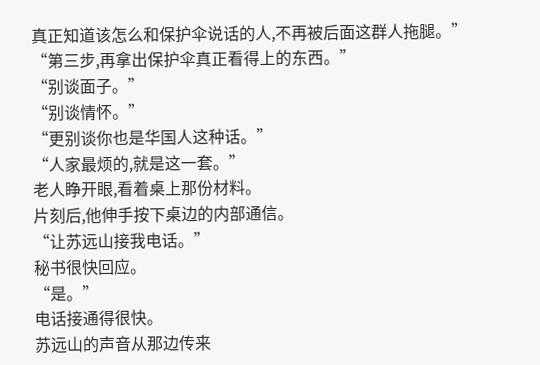真正知道该怎么和保护伞说话的人,不再被后面这群人拖腿。”
“第三步,再拿出保护伞真正看得上的东西。”
“别谈面子。”
“别谈情怀。”
“更别谈你也是华国人这种话。”
“人家最烦的,就是这一套。”
老人睁开眼,看着桌上那份材料。
片刻后,他伸手按下桌边的内部通信。
“让苏远山接我电话。”
秘书很快回应。
“是。”
电话接通得很快。
苏远山的声音从那边传来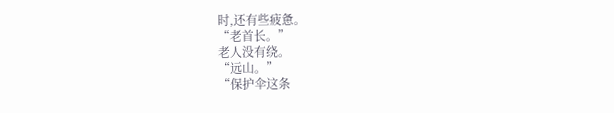时,还有些疲惫。
“老首长。”
老人没有绕。
“远山。”
“保护伞这条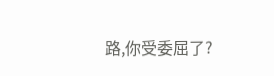路,你受委屈了?